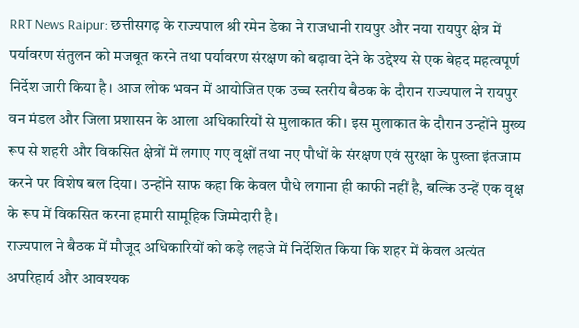RRT News Raipur: छत्तीसगढ़ के राज्यपाल श्री रमेन डेका ने राजधानी रायपुर और नया रायपुर क्षेत्र में पर्यावरण संतुलन को मजबूत करने तथा पर्यावरण संरक्षण को बढ़ावा देने के उद्देश्य से एक बेहद महत्वपूर्ण निर्देश जारी किया है। आज लोक भवन में आयोजित एक उच्च स्तरीय बैठक के दौरान राज्यपाल ने रायपुर वन मंडल और जिला प्रशासन के आला अधिकारियों से मुलाकात की। इस मुलाकात के दौरान उन्होंने मुख्य रूप से शहरी और विकसित क्षेत्रों में लगाए गए वृक्षों तथा नए पौधों के संरक्षण एवं सुरक्षा के पुख्ता इंतजाम करने पर विशेष बल दिया। उन्होंने साफ कहा कि केवल पौधे लगाना ही काफी नहीं है, बल्कि उन्हें एक वृक्ष के रूप में विकसित करना हमारी सामूहिक जिम्मेदारी है।
राज्यपाल ने बैठक में मौजूद अधिकारियों को कड़े लहजे में निर्देशित किया कि शहर में केवल अत्यंत अपरिहार्य और आवश्यक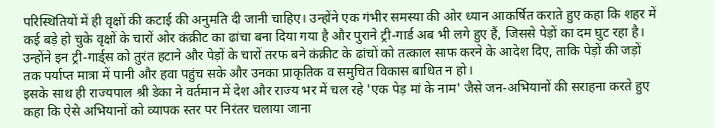परिस्थितियों में ही वृक्षों की कटाई की अनुमति दी जानी चाहिए। उन्होंने एक गंभीर समस्या की ओर ध्यान आकर्षित कराते हुए कहा कि शहर में कई बड़े हो चुके वृक्षों के चारों ओर कंक्रीट का ढांचा बना दिया गया है और पुराने ट्री-गार्ड अब भी लगे हुए हैं, जिससे पेड़ों का दम घुट रहा है। उन्होंने इन ट्री-गार्ड्स को तुरंत हटाने और पेड़ों के चारों तरफ बने कंक्रीट के ढांचों को तत्काल साफ करने के आदेश दिए, ताकि पेड़ों की जड़ों तक पर्याप्त मात्रा में पानी और हवा पहुंच सके और उनका प्राकृतिक व समुचित विकास बाधित न हो।
इसके साथ ही राज्यपाल श्री डेका ने वर्तमान में देश और राज्य भर में चल रहे 'एक पेड़ मां के नाम' जैसे जन-अभियानों की सराहना करते हुए कहा कि ऐसे अभियानों को व्यापक स्तर पर निरंतर चलाया जाना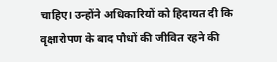चाहिए। उन्होंने अधिकारियों को हिदायत दी कि वृक्षारोपण के बाद पौधों की जीवित रहने की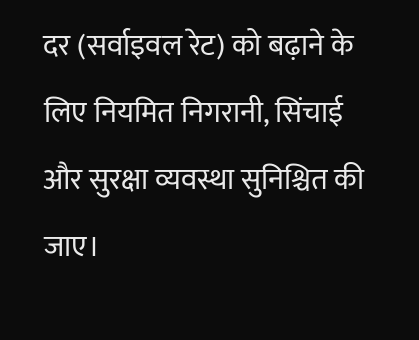दर (सर्वाइवल रेट) को बढ़ाने के लिए नियमित निगरानी, सिंचाई और सुरक्षा व्यवस्था सुनिश्चित की जाए।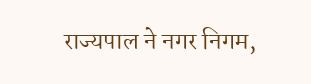राज्यपाल ने नगर निगम,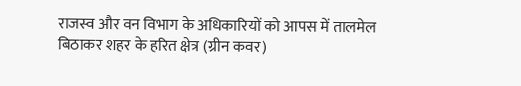राजस्व और वन विभाग के अधिकारियों को आपस में तालमेल बिठाकर शहर के हरित क्षेत्र (ग्रीन कवर)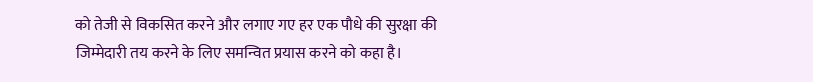को तेजी से विकसित करने और लगाए गए हर एक पौधे की सुरक्षा की जिम्मेदारी तय करने के लिए समन्वित प्रयास करने को कहा है।